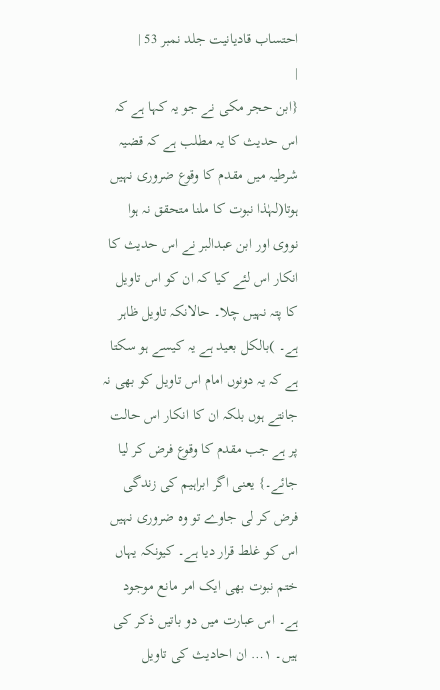احتساب قادیانیت جلد نمبر 53 |
|
{ابن حجر مکی نے جو یہ کہا ہے کہ اس حدیث کا یہ مطلب ہے کہ قضیہ شرطیہ میں مقدم کا وقوع ضروری نہیں ہوتا(لہٰذا نبوت کا ملنا متحقق نہ ہوا نووی اور ابن عبدالبر نے اس حدیث کا انکار اس لئے کیا کہ ان کو اس تاویل کا پتہ نہیں چلا۔ حالانکہ تاویل ظاہر ہے۔ )بالکل بعید ہے یہ کیسے ہو سکتا ہے کہ یہ دونوں امام اس تاویل کو بھی نہ جانتے ہوں بلکہ ان کا انکار اس حالت پر ہے جب مقدم کا وقوع فرض کر لیا جائے۔} یعنی اگر ابراہیم کی زندگی فرض کر لی جاوے تو وہ ضروری نہیں اس کو غلط قرار دیا ہے۔ کیونکہ یہاں ختم نبوت بھی ایک امر مانع موجود ہے۔ اس عبارت میں دو باتیں ذکر کی ہیں۔ ۱… ان احادیث کی تاویل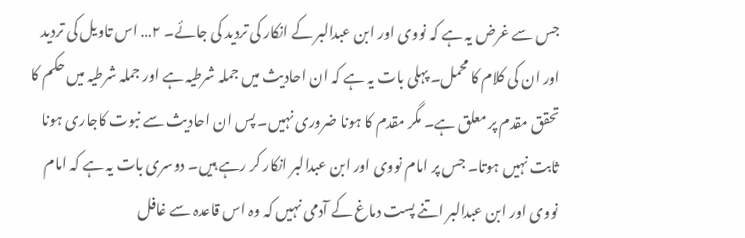جس سے غرض یہ ہے کہ نووی اور ابن عبدالبر کے انکار کی تردید کی جائے۔ ۲… اس تاویل کی تردید اور ان کی کلام کا محمل۔ پہلی بات یہ ہے کہ ان احادیث میں جملہ شرطیہ ہے اور جملہ شرطیہ میں حکم کا تحقق مقدم پر معلق ہے۔ مگر مقدم کا ہونا ضروری نہیں۔ پس ان احادیث سے نبوت کاجاری ہونا ثابت نہیں ہوتا۔ جس پر امام نووی اور ابن عبدالبر انکار کر رہے ہیں۔ دوسری بات یہ ہے کہ امام نووی اور ابن عبدالبر اتنے پست دماغ کے آدمی نہیں کہ وہ اس قاعدہ سے غافل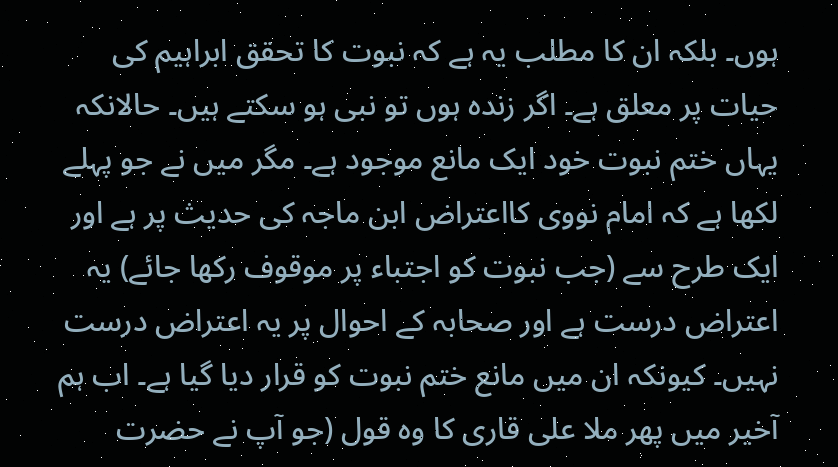ہوں۔ بلکہ ان کا مطلب یہ ہے کہ نبوت کا تحقق ابراہیم کی حیات پر معلق ہے۔ اگر زندہ ہوں تو نبی ہو سکتے ہیں۔ حالانکہ یہاں ختم نبوت خود ایک مانع موجود ہے۔ مگر میں نے جو پہلے لکھا ہے کہ امام نووی کااعتراض ابن ماجہ کی حدیث پر ہے اور ایک طرح سے (جب نبوت کو اجتباء پر موقوف رکھا جائے) یہ اعتراض درست ہے اور صحابہ کے احوال پر یہ اعتراض درست نہیں۔ کیونکہ ان میں مانع ختم نبوت کو قرار دیا گیا ہے۔ اب ہم آخیر میں پھر ملا علی قاری کا وہ قول (جو آپ نے حضرت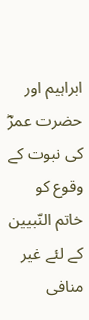ابراہیم اور حضرت عمرؓ کی نبوت کے وقوع کو خاتم النّبیین کے لئے غیر منافی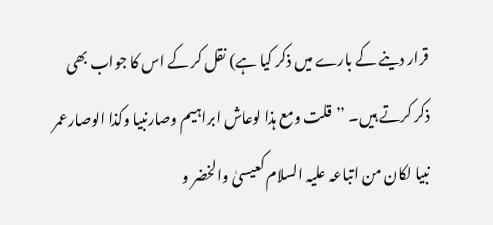قرار دینے کے بارے میں ذکر کیا ہے) نقل کر کے اس کا جواب بھی ذکر کرتے ہیں۔ ’’قلت ومع ہذا لوعاش ابراہیم وصارنبیا وکذا الوصارعمر نبیا لکان من اتباعہ علیہ السلام کعیسیٰ والخضر و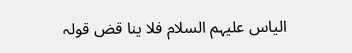الیاس علیہم السلام فلا ینا قض قولہ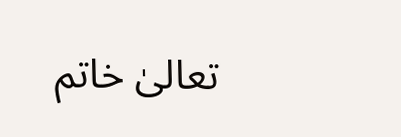تعالیٰ خاتم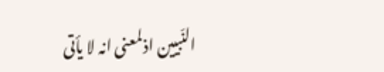النّبیین اذلمعنی انہ لا یأتی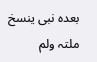بعدہ نبی ینسخ ملتہ ولم